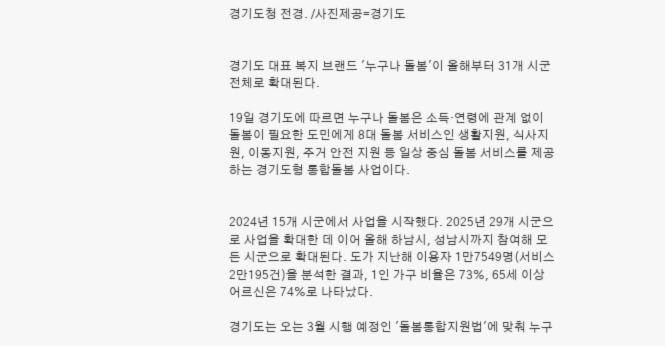경기도청 전경. /사진제공=경기도


경기도 대표 복지 브랜드 '누구나 돌봄'이 올해부터 31개 시군 전체로 확대된다.

19일 경기도에 따르면 누구나 돌봄은 소득·연령에 관계 없이 돌봄이 필요한 도민에게 8대 돌봄 서비스인 생활지원, 식사지원, 이동지원, 주거 안전 지원 등 일상 중심 돌봄 서비스를 제공하는 경기도형 통합돌봄 사업이다.


2024년 15개 시군에서 사업을 시작했다. 2025년 29개 시군으로 사업을 확대한 데 이어 올해 하남시, 성남시까지 참여해 모든 시군으로 확대된다. 도가 지난해 이용자 1만7549명(서비스 2만195건)을 분석한 결과, 1인 가구 비율은 73%, 65세 이상 어르신은 74%로 나타났다.

경기도는 오는 3월 시행 예정인 '돌봄통합지원법'에 맞춰 누구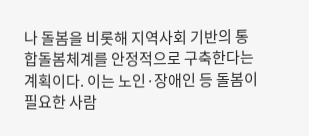나 돌봄을 비롯해 지역사회 기반의 통합돌봄체계를 안정적으로 구축한다는 계획이다. 이는 노인·장애인 등 돌봄이 필요한 사람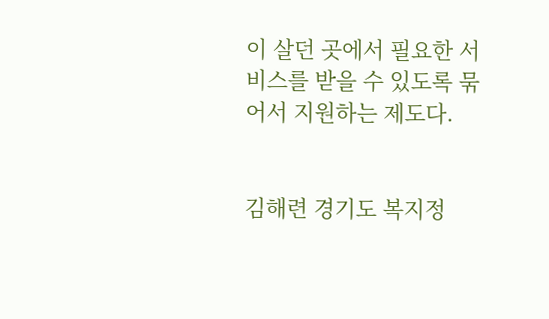이 살던 곳에서 필요한 서비스를 받을 수 있도록 묶어서 지원하는 제도다.


김해련 경기도 복지정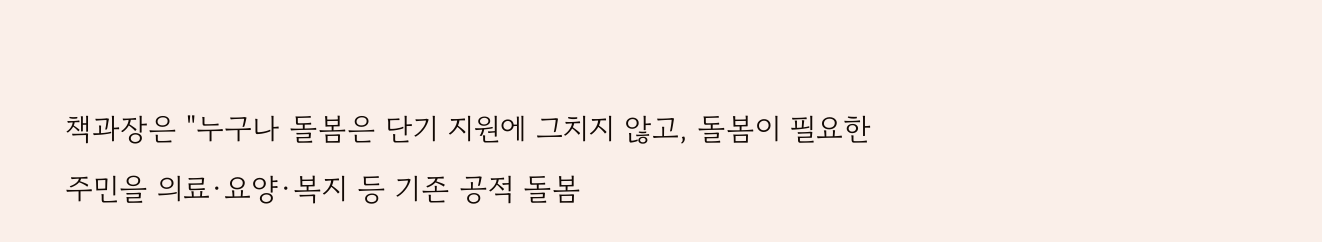책과장은 "누구나 돌봄은 단기 지원에 그치지 않고, 돌봄이 필요한 주민을 의료·요양·복지 등 기존 공적 돌봄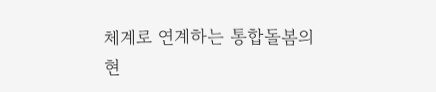체계로 연계하는 통합돌봄의 현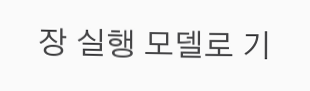장 실행 모델로 기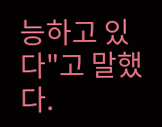능하고 있다"고 말했다.